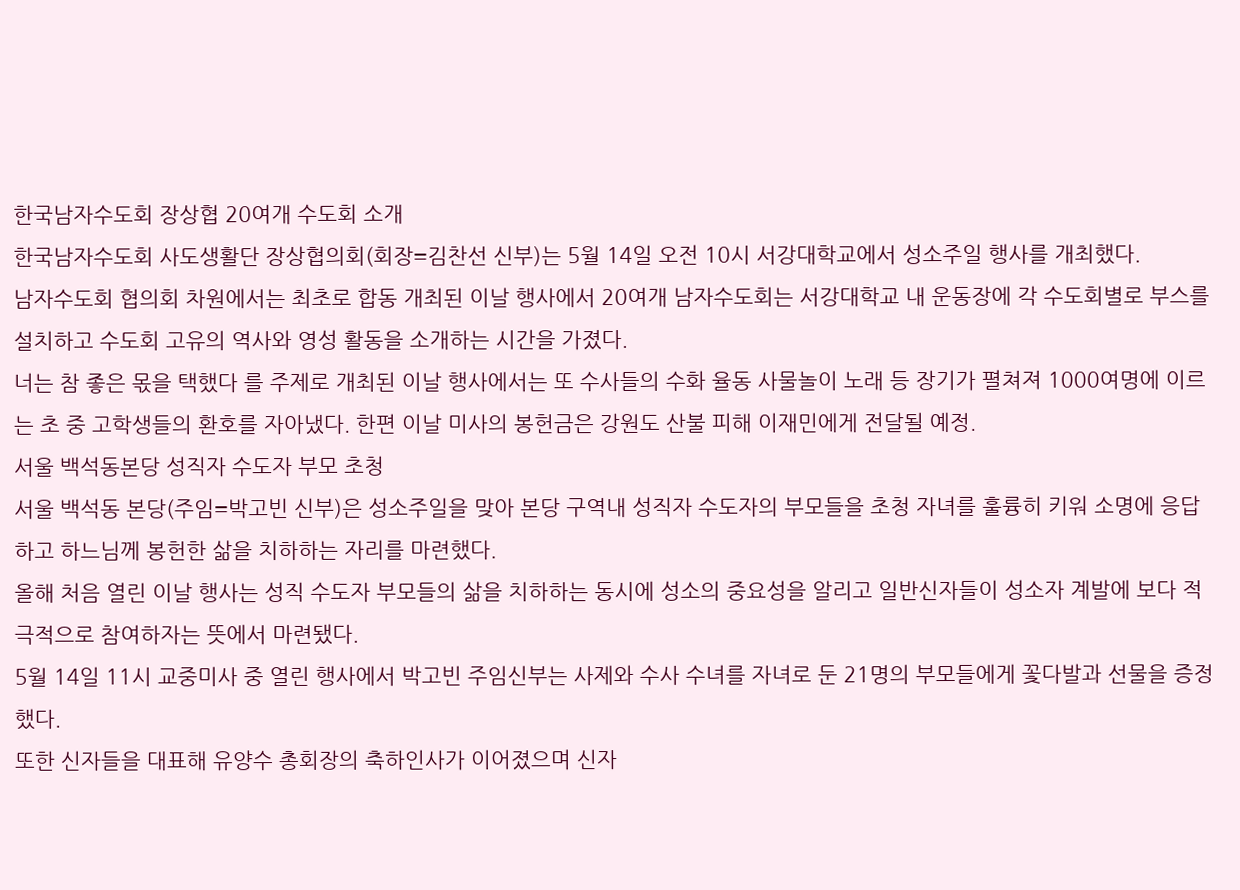한국남자수도회 장상협 20여개 수도회 소개
한국남자수도회 사도생활단 장상협의회(회장=김찬선 신부)는 5월 14일 오전 10시 서강대학교에서 성소주일 행사를 개최했다.
남자수도회 협의회 차원에서는 최초로 합동 개최된 이날 행사에서 20여개 남자수도회는 서강대학교 내 운동장에 각 수도회별로 부스를 설치하고 수도회 고유의 역사와 영성 활동을 소개하는 시간을 가졌다.
너는 참 좋은 몫을 택했다 를 주제로 개최된 이날 행사에서는 또 수사들의 수화 율동 사물놀이 노래 등 장기가 펼쳐져 1000여명에 이르는 초 중 고학생들의 환호를 자아냈다. 한편 이날 미사의 봉헌금은 강원도 산불 피해 이재민에게 전달될 예정.
서울 백석동본당 성직자 수도자 부모 초청
서울 백석동 본당(주임=박고빈 신부)은 성소주일을 맞아 본당 구역내 성직자 수도자의 부모들을 초청 자녀를 훌륭히 키워 소명에 응답하고 하느님께 봉헌한 삶을 치하하는 자리를 마련했다.
올해 처음 열린 이날 행사는 성직 수도자 부모들의 삶을 치하하는 동시에 성소의 중요성을 알리고 일반신자들이 성소자 계발에 보다 적극적으로 참여하자는 뜻에서 마련됐다.
5월 14일 11시 교중미사 중 열린 행사에서 박고빈 주임신부는 사제와 수사 수녀를 자녀로 둔 21명의 부모들에게 꽃다발과 선물을 증정했다.
또한 신자들을 대표해 유양수 총회장의 축하인사가 이어졌으며 신자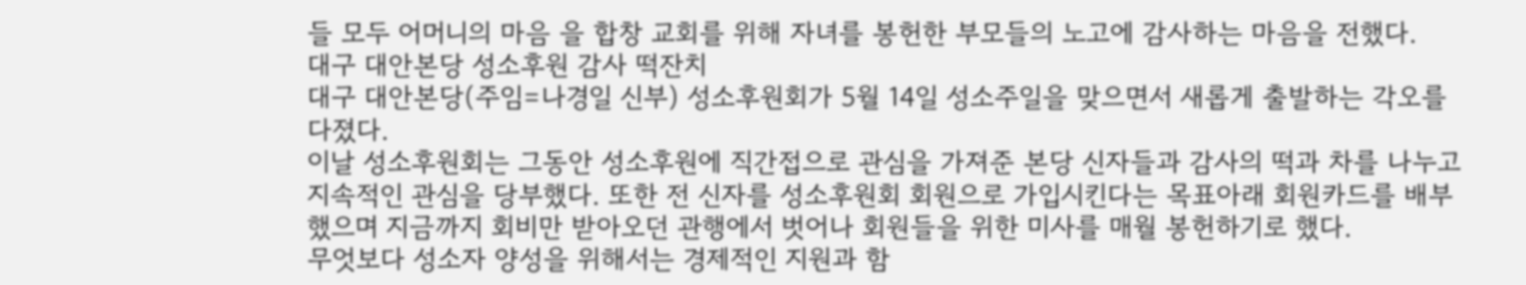들 모두 어머니의 마음 을 합창 교회를 위해 자녀를 봉헌한 부모들의 노고에 감사하는 마음을 전했다.
대구 대안본당 성소후원 감사 떡잔치
대구 대안본당(주임=나경일 신부) 성소후원회가 5월 14일 성소주일을 맞으면서 새롭게 출발하는 각오를 다졌다.
이날 성소후원회는 그동안 성소후원에 직간접으로 관심을 가져준 본당 신자들과 감사의 떡과 차를 나누고 지속적인 관심을 당부했다. 또한 전 신자를 성소후원회 회원으로 가입시킨다는 목표아래 회원카드를 배부했으며 지금까지 회비만 받아오던 관행에서 벗어나 회원들을 위한 미사를 매월 봉헌하기로 했다.
무엇보다 성소자 양성을 위해서는 경제적인 지원과 함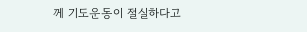께 기도운동이 절실하다고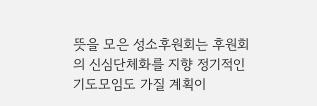뜻을 모은 성소후원회는 후원회의 신심단체화를 지향 정기적인 기도모임도 가질 계획이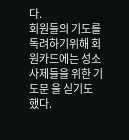다.
회원들의 기도를 독려하기위해 회원카드에는 성소 사제들을 위한 기도문 을 싣기도 했다.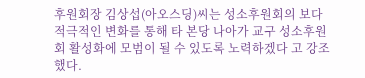후원회장 김상섭(아오스딩)씨는 성소후원회의 보다 적극적인 변화를 통해 타 본당 나아가 교구 성소후원회 활성화에 모범이 될 수 있도록 노력하겠다 고 강조했다.